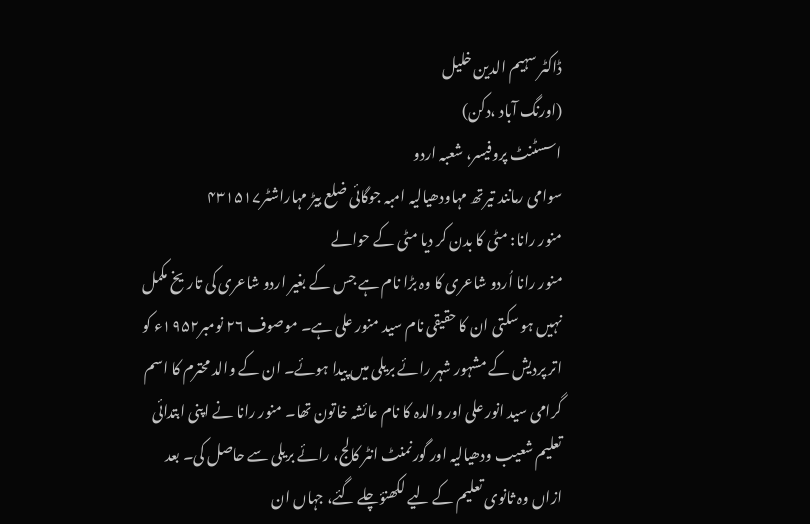ڈاکٹر سہیم الدین خلیل
(اورنگ آباد ،دکن)
اسسٹنٹ پروفیسر، شعبہ اردو
سوامی رمانند تیرتھ مہاودھیالیہ امبہ جوگائی ضلع بیڑ مہاراشٹر۴۳۱۵۱۷
منور رانا: مٹی کا بدن کر دیا مٹی کے حوالے
منور رانا اُردو شاعری کا وہ بڑا نام ہے جس کے بغیر اردو شاعری کی تاریخ مکمل نہیں ہو سکتی ان کا حقیقی نام سید منور علی ہے۔ موصوف ۲۶ نومبر۱۹۵۲ء کو اتر پردیش کے مشہور شہر رائے بریلی میں پیدا ہوئے۔ ان کے والد محترم کا اسم گرامی سید انور علی اور والدہ کا نام عائشہ خاتون تھا۔ منور رانا نے اپنی ابتدائی تعلیم شعیب ودھیالیہ اور گورنمنٹ انٹر کالج، رائے بریلی سے حاصل کی۔ بعد ازاں وہ ثانوی تعلیم کے لیے لکھنؤچلے گئے، جہاں ان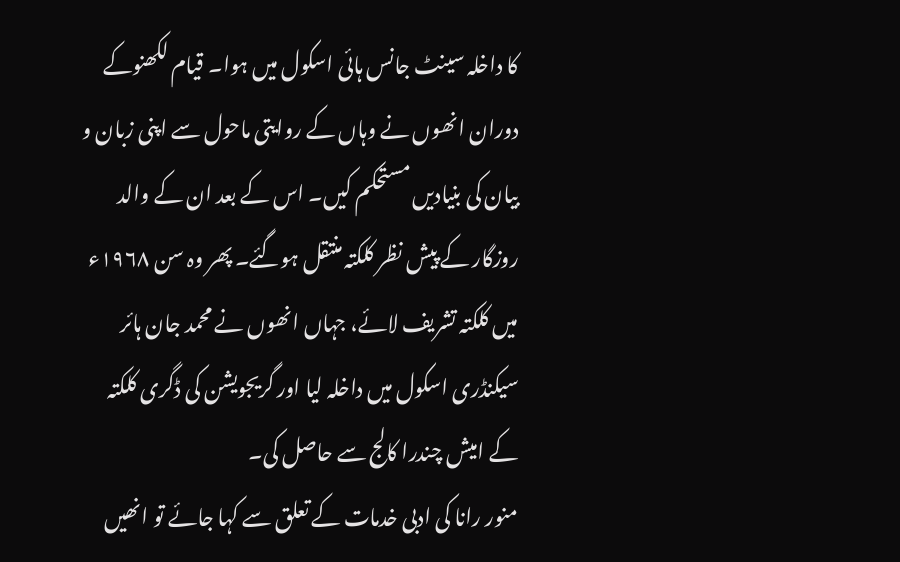کا داخلہ سینٹ جانس ہائی اسکول میں ہوا۔ قیام لکھنوکے دوران انھوں نے وہاں کے روایتی ماحول سے اپنی زبان و بیان کی بنیادیں مستحکم کیں۔ اس کے بعد ان کے والد روزگار کے پیش نظر کلکتہ منتقل ہوگئے۔ پھر وہ سن ۱۹۶۸ء میں کلکتہ تشریف لائے، جہاں انھوں نے محمد جان ہائر سیکنڈری اسکول میں داخلہ لیا اور گریجویشن کی ڈگری کلکتہ کے امیش چندرا کالج سے حاصل کی۔
منور رانا کی ادبی خدمات کے تعلق سے کہا جائے تو انھیں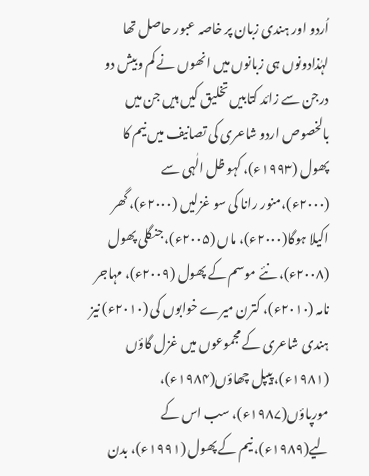اُردو اور ہندی زبان پر خاصہ عبور حاصل تھا لہٰذادونوں ہی زبانوں میں انھوں نے کم وبیش دو درجن سے زائد کتابیں تخلیق کیں ہیں جن میں بالخصوص اردو شاعری کی تصانیف میں نیم کا پھول (۱۹۹۳ء)، کہو ظل الٰہی سے (۲۰۰۰ء)،منور رانا کی سو غزلیں (۲۰۰۰ء)، گھر اکیلا ہوگا(۲۰۰۰ء)، ماں (۲۰۰۵ء)، جنگلی پھول (۲۰۰۸ء)، نئے موسم کے پھول (۲۰۰۹ء)، مہاجر نامہ (۲۰۱۰ء)، کترن میرے خوابوں کی (۲۰۱۰ء) نیز ہندی شاعری کے مجموعوں میں غزل گاؤں (۱۹۸۱ء)، پیپل چھاؤں(۱۹۸۴ء)، مورپاؤں(۱۹۸۷ء)، سب اس کے لیے(۱۹۸۹ء)، نیم کے پھول (۱۹۹۱ء)، بدن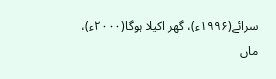سرائے(۱۹۹۶ء)، گھر اکیلا ہوگا(۲۰۰۰ء)، ماں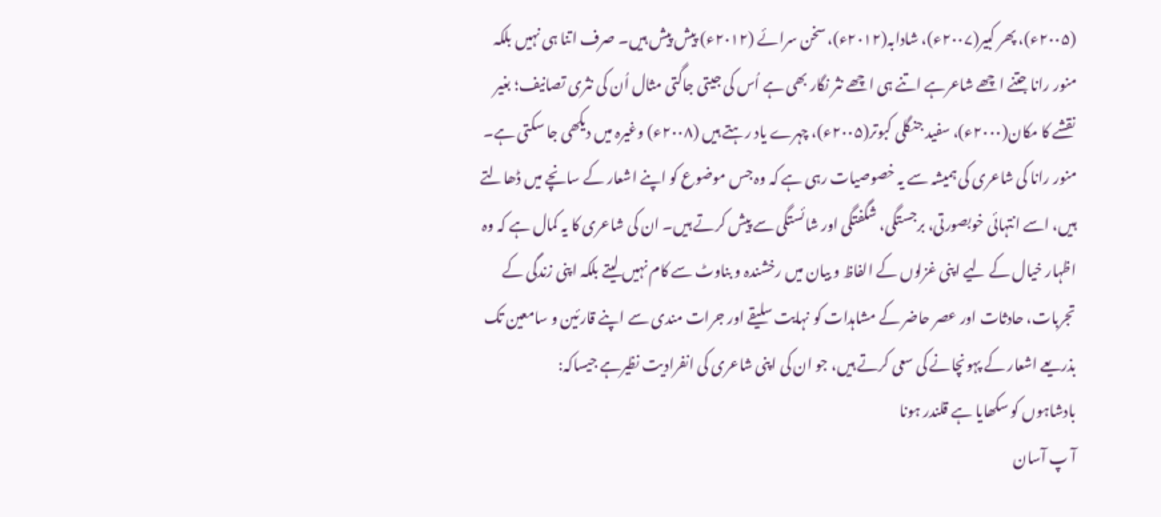(۲۰۰۵ء)، پھر کبیر(۲۰۰۷ء)، شادابہ(۲۰۱۲ء)، سخن سرائے (۲۰۱۲ء) پیش پیش ہیں۔ صرف اتنا ہی نہیں بلکہ منور رانا جتنے اچھے شاعرہے اتنے ہی اچھے نثر نگار بھی ہے اُس کی جیتی جاگتی مثال اُن کی نثری تصانیف؛ بغیر نقشے کا مکان(۲۰۰۰ء)، سفید جنگلی کبوتر(۲۰۰۵ء)، چہرے یاد رہتے ہیں (۲۰۰۸ء) وغیرہ میں دیکھی جا سکتی ہے۔
منور رانا کی شاعری کی ہمیشہ سے یہ خصوصیات رہی ہے کہ وہ جس موضوع کو اپنے اشعار کے سانچے میں ڈھالتے ہیں، اسے انتہائی خوبصورتی، برجستگی، شگفتگی اور شائستگی سے پیش کرتے ہیں۔ ان کی شاعری کا یہ کمال ہے کہ وہ اظہار خیال کے لیے اپنی غزلوں کے الفاظ و بیان میں رخشندہ و بناوٹ سے کام نہیں لیتے بلکہ اپنی زندگی کے تجربات، حادثات اور عصر حاضر کے مشاہدات کو نہایت سلیقے اور جرات مندی سے اپنے قارئین و سامعین تک بذریعے اشعار کے پہونچانے کی سعی کرتے ہیں، جو ان کی اپنی شاعری کی انفرادیت نظیرہے جیساکہ:
بادشاہوں کو سکھایا ہے قلندر ہونا
آ پ آسان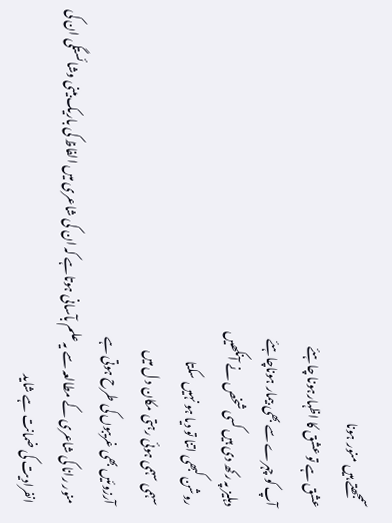سمجھتے ہیں منور ہونا
عشق ہے تو عشق کا اظہارہونا چاہئے
آپ کو چہرے سے بھی بیمار ہوناچاہئے
دہلیز پہ رکھ دی ہیں کسی شخص نے آنکھیں
روشن کبھی اتنا تو دیا ہو نہیں سکتا
سہمی سہمی ہوئی رہتی مکان د ل میں
آرزوئیں بھی غریبوں کی طرح ہوتی ہے
منور رانا کی شاعری کے مطالعہ سے یہ علم بآسانی ہوتاہے کہ ان کی شاعری میں الفاظ کی باریک بینی وشائستگی ان کی انفرادیت کی ضمانت ہے شاید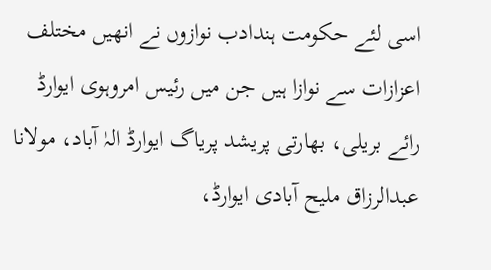اسی لئے حکومت ہندادب نوازوں نے انھیں مختلف اعزازات سے نوازا ہیں جن میں رئیس امروہوی ایوارڈ رائے بریلی، بھارتی پریشد پریاگ ایوارڈ الہٰ آباد، مولانا عبدالرزاق ملیح آبادی ایوارڈ،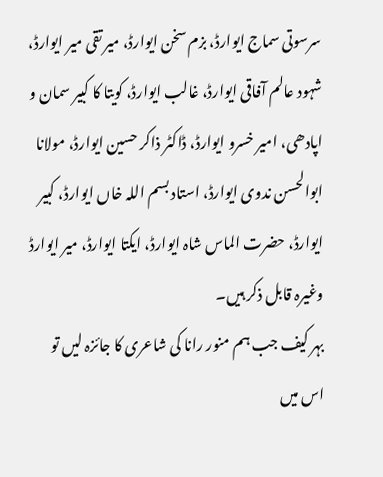سرسوتی سماج ایوارڈ، بزم سخن ایوارڈ، میر تقی میر ایوارڈ، شہود عالم آفاقی ایوارڈ، غالب ایوارڈ، کویتا کا کبیر سمان و اپادھی، امیر خسرو ایوارڈ، ڈاکٹر ذاکر حسین ایوارڈ، مولانا ابوالحسن ندوی ایوارڈ، استاد بسم اللہ خاں ایوارڈ، کبیر ایوارڈ، حضرت الماس شاہ ایوارڈ، ایکتا ایوارڈ، میر ایوارڈ وغیرہ قابل ذکر ہیں۔
بہر کیف جب ہم منور رانا کی شاعری کا جائزہ لیں تو اس میں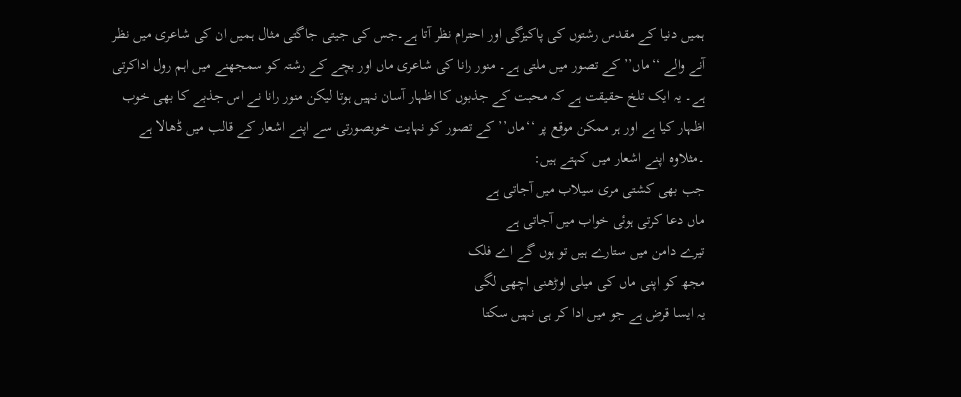ہمیں دنیا کے مقدس رشتوں کی پاکیزگی اور احترام نظر آتا ہے۔جس کی جیتی جاگتی مثال ہمیں ان کی شاعری میں نظر آنے والے ‘‘ماں’’ کے تصور میں ملتی ہے۔ منور رانا کی شاعری ماں اور بچے کے رشتہ کو سمجھنے میں اہم رول اداکرتی ہے۔ یہ ایک تلخ حقیقت ہے کہ محبت کے جذبوں کا اظہار آسان نہیں ہوتا لیکن منور رانا نے اس جذبے کا بھی خوب اظہار کیا ہے اور ہر ممکن موقع پر ‘‘ماں’’ کے تصور کو نہایت خوبصورتی سے اپنے اشعار کے قالب میں ڈھالا ہے ۔مثلاوہ اپنے اشعار میں کہتے ہیں:
جب بھی کشتی مری سیلاب میں آجاتی ہے
ماں دعا کرتی ہوئی خواب میں آجاتی ہے
تیرے دامن میں ستارے ہیں تو ہوں گے اے فلک
مجھ کو اپنی ماں کی میلی اوڑھنی اچھی لگی
یہ ایسا قرض ہے جو میں ادا کر ہی نہیں سکتا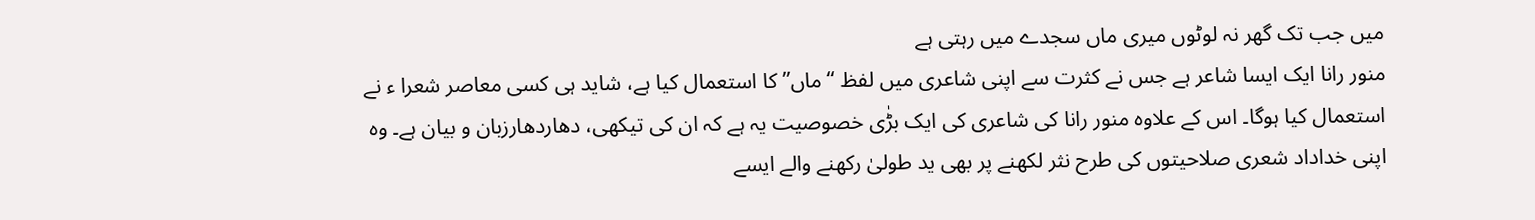میں جب تک گھر نہ لوٹوں میری ماں سجدے میں رہتی ہے
منور رانا ایک ایسا شاعر ہے جس نے کثرت سے اپنی شاعری میں لفظ ‘‘ماں’’ کا استعمال کیا ہے، شاید ہی کسی معاصر شعرا ء نے استعمال کیا ہوگا۔ اس کے علاوہ منور رانا کی شاعری کی ایک بڑٰی خصوصیت یہ ہے کہ ان کی تیکھی، دھاردھارزبان و بیان ہے۔ وہ اپنی خداداد شعری صلاحیتوں کی طرح نثر لکھنے پر بھی ید طولیٰ رکھنے والے ایسے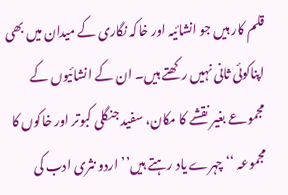قلم کار ہیں جو انشائیہ اور خاکہ نگاری کے میدان میں بھی اپناکوئی ثانی نہیں رکھتے ہیں۔ ان کے انشائیوں کے مجموعے بغیر نقشے کا مکان، سفید جنگلی کبوتر اور خاکوں کا مجموعہ ‘‘چہرے یاد رہتے ہیں’’ اردو نثری ادب کی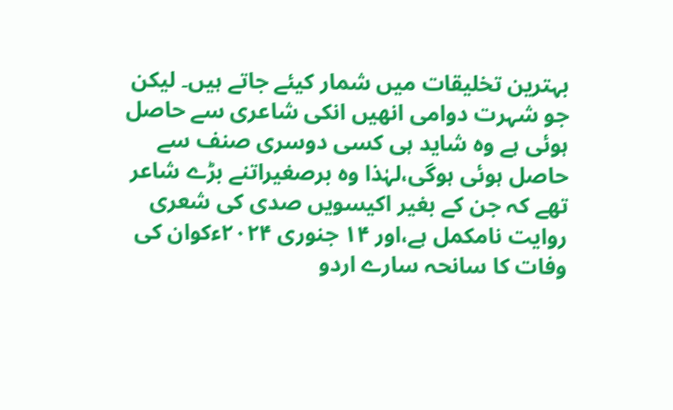بہترین تخلیقات میں شمار کیئے جاتے ہیں۔ لیکن جو شہرت دوامی انھیں انکی شاعری سے حاصل ہوئی ہے وہ شاید ہی کسی دوسری صنف سے حاصل ہوئی ہوگی،لہٰذا وہ برصغیراتنے بڑے شاعر تھے کہ جن کے بغیر اکیسویں صدی کی شعری روایت نامکمل ہے،اور ۱۴ جنوری ۲۰۲۴ءکوان کی وفات کا سانحہ سارے اردو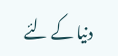دنیا کے لئے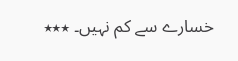خسارے سے کم نہیں۔ ٭٭٭